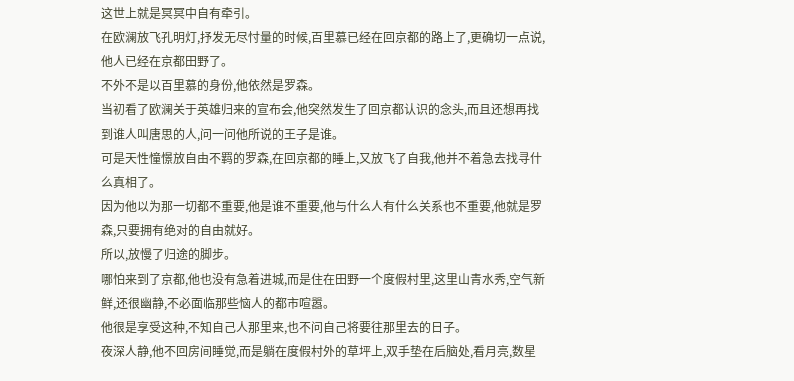这世上就是冥冥中自有牵引。
在欧澜放飞孔明灯,抒发无尽忖量的时候,百里慕已经在回京都的路上了,更确切一点说,他人已经在京都田野了。
不外不是以百里慕的身份,他依然是罗森。
当初看了欧澜关于英雄归来的宣布会,他突然发生了回京都认识的念头,而且还想再找到谁人叫唐思的人,问一问他所说的王子是谁。
可是天性憧憬放自由不羁的罗森,在回京都的睡上,又放飞了自我,他并不着急去找寻什么真相了。
因为他以为那一切都不重要,他是谁不重要,他与什么人有什么关系也不重要,他就是罗森,只要拥有绝对的自由就好。
所以,放慢了归途的脚步。
哪怕来到了京都,他也没有急着进城,而是住在田野一个度假村里,这里山青水秀,空气新鲜,还很幽静,不必面临那些恼人的都市喧嚣。
他很是享受这种,不知自己人那里来,也不问自己将要往那里去的日子。
夜深人静,他不回房间睡觉,而是躺在度假村外的草坪上,双手垫在后脑处,看月亮,数星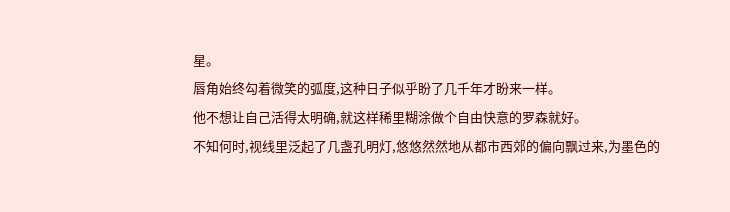星。
唇角始终勾着微笑的弧度,这种日子似乎盼了几千年才盼来一样。
他不想让自己活得太明确,就这样稀里糊涂做个自由快意的罗森就好。
不知何时,视线里泛起了几盏孔明灯,悠悠然然地从都市西郊的偏向飘过来,为墨色的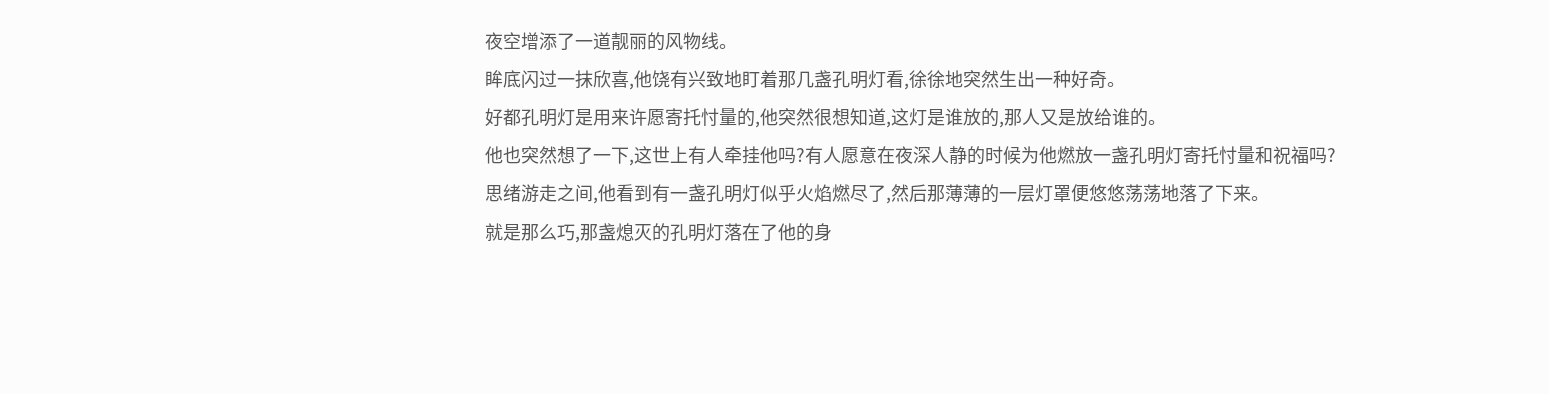夜空增添了一道靓丽的风物线。
眸底闪过一抹欣喜,他饶有兴致地盯着那几盏孔明灯看,徐徐地突然生出一种好奇。
好都孔明灯是用来许愿寄托忖量的,他突然很想知道,这灯是谁放的,那人又是放给谁的。
他也突然想了一下,这世上有人牵挂他吗?有人愿意在夜深人静的时候为他燃放一盏孔明灯寄托忖量和祝福吗?
思绪游走之间,他看到有一盏孔明灯似乎火焰燃尽了,然后那薄薄的一层灯罩便悠悠荡荡地落了下来。
就是那么巧,那盏熄灭的孔明灯落在了他的身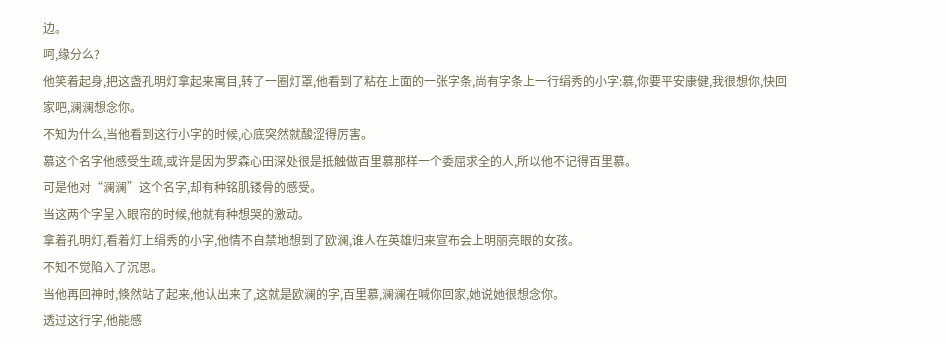边。
呵,缘分么?
他笑着起身,把这盏孔明灯拿起来寓目,转了一圈灯罩,他看到了粘在上面的一张字条,尚有字条上一行绢秀的小字:慕,你要平安康健,我很想你,快回家吧,澜澜想念你。
不知为什么,当他看到这行小字的时候,心底突然就酸涩得厉害。
慕这个名字他感受生疏,或许是因为罗森心田深处很是抵触做百里慕那样一个委屈求全的人,所以他不记得百里慕。
可是他对“澜澜”这个名字,却有种铭肌镂骨的感受。
当这两个字呈入眼帘的时候,他就有种想哭的激动。
拿着孔明灯,看着灯上绢秀的小字,他情不自禁地想到了欧澜,谁人在英雄归来宣布会上明丽亮眼的女孩。
不知不觉陷入了沉思。
当他再回神时,倏然站了起来,他认出来了,这就是欧澜的字,百里慕,澜澜在喊你回家,她说她很想念你。
透过这行字,他能感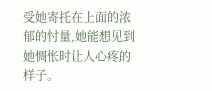受她寄托在上面的浓郁的忖量,她能想见到她惆怅时让人心疼的样子。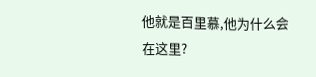他就是百里慕,他为什么会在这里?